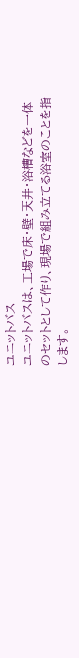ユニットバス
ユニットバスは、工場で床・壁・天井・浴槽などを一体のセットとして作り、現場で組み立てる浴室のことを指します。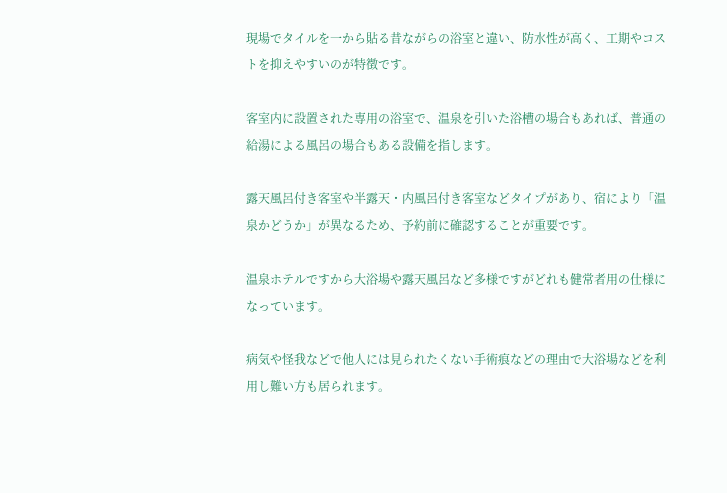現場でタイルを一から貼る昔ながらの浴室と違い、防水性が高く、工期やコストを抑えやすいのが特徴です。

客室内に設置された専用の浴室で、温泉を引いた浴槽の場合もあれば、普通の給湯による風呂の場合もある設備を指します。

露天風呂付き客室や半露天・内風呂付き客室などタイプがあり、宿により「温泉かどうか」が異なるため、予約前に確認することが重要です。

温泉ホテルですから大浴場や露天風呂など多様ですがどれも健常者用の仕様になっています。

病気や怪我などで他人には見られたくない手術痕などの理由で大浴場などを利用し難い方も居られます。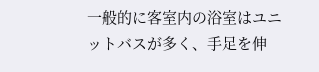一般的に客室内の浴室はユニットバスが多く、手足を伸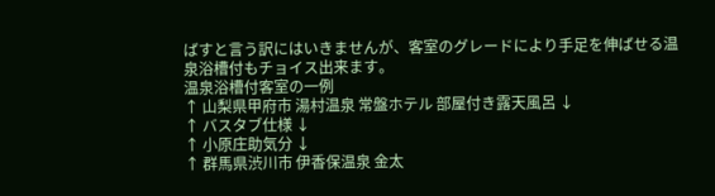ばすと言う訳にはいきませんが、客室のグレードにより手足を伸ばせる温泉浴槽付もチョイス出来ます。
温泉浴槽付客室の一例
↑ 山梨県甲府市 湯村温泉 常盤ホテル 部屋付き露天風呂 ↓
↑ バスタブ仕様 ↓
↑ 小原庄助気分 ↓
↑ 群馬県渋川市 伊香保温泉 金太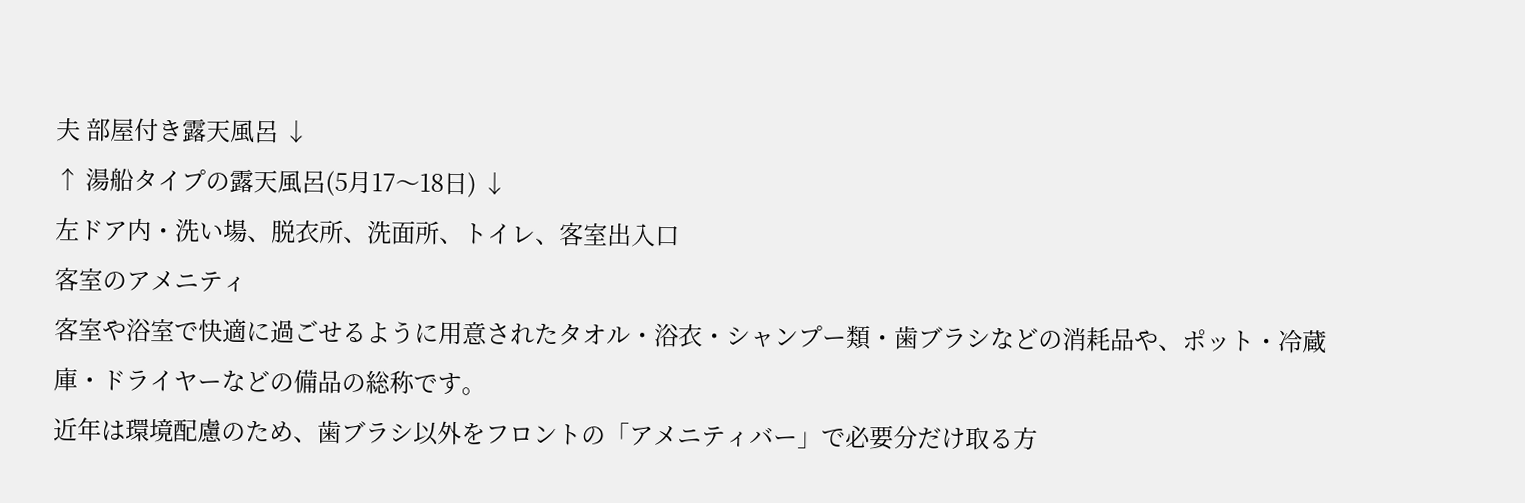夫 部屋付き露天風呂 ↓
↑ 湯船タイプの露天風呂(5月17〜18日) ↓
左ドア内・洗い場、脱衣所、洗面所、トイレ、客室出入口
客室のアメニティ
客室や浴室で快適に過ごせるように用意されたタオル・浴衣・シャンプー類・歯ブラシなどの消耗品や、ポット・冷蔵庫・ドライヤーなどの備品の総称です。
近年は環境配慮のため、歯ブラシ以外をフロントの「アメニティバー」で必要分だけ取る方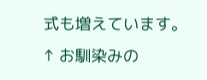式も増えています。
↑ お馴染みの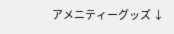アメニティーグッズ ↓